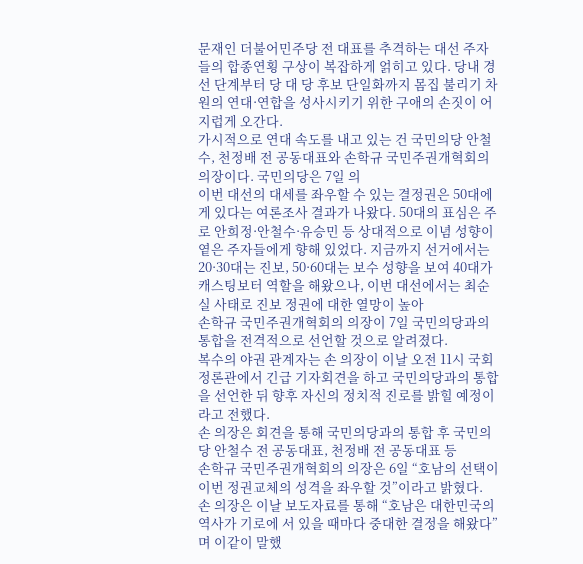문재인 더불어민주당 전 대표를 추격하는 대선 주자들의 합종연횡 구상이 복잡하게 얽히고 있다. 당내 경선 단계부터 당 대 당 후보 단일화까지 몸집 불리기 차원의 연대·연합을 성사시키기 위한 구애의 손짓이 어지럽게 오간다.
가시적으로 연대 속도를 내고 있는 건 국민의당 안철수, 천정배 전 공동대표와 손학규 국민주권개혁회의 의장이다. 국민의당은 7일 의
이번 대선의 대세를 좌우할 수 있는 결정권은 50대에게 있다는 여론조사 결과가 나왔다. 50대의 표심은 주로 안희정·안철수·유승민 등 상대적으로 이념 성향이 옅은 주자들에게 향해 있었다. 지금까지 선거에서는 20·30대는 진보, 50·60대는 보수 성향을 보여 40대가 캐스팅보터 역할을 해왔으나, 이번 대선에서는 최순실 사태로 진보 정권에 대한 열망이 높아
손학규 국민주권개혁회의 의장이 7일 국민의당과의 통합을 전격적으로 선언할 것으로 알려졌다.
복수의 야권 관계자는 손 의장이 이날 오전 11시 국회 정론관에서 긴급 기자회견을 하고 국민의당과의 통합을 선언한 뒤 향후 자신의 정치적 진로를 밝힐 예정이라고 전했다.
손 의장은 회견을 통해 국민의당과의 통합 후 국민의당 안철수 전 공동대표, 천정배 전 공동대표 등
손학규 국민주권개혁회의 의장은 6일 “호남의 선택이 이번 정권교체의 성격을 좌우할 것”이라고 밝혔다.
손 의장은 이날 보도자료를 통해 “호남은 대한민국의 역사가 기로에 서 있을 때마다 중대한 결정을 해왔다”며 이같이 말했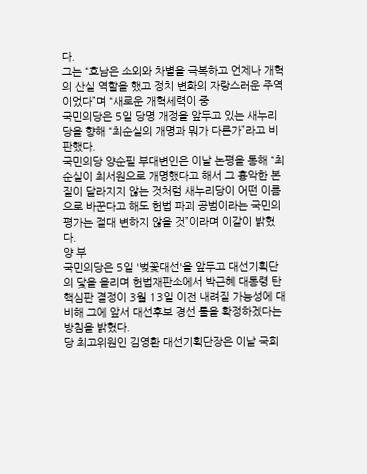다.
그는 “호남은 소외와 차별을 극복하고 언제나 개혁의 산실 역할을 했고 정치 변화의 자랑스러운 주역이었다”며 “새로운 개혁세력이 중
국민의당은 5일 당명 개정을 앞두고 있는 새누리당을 향해 “최순실의 개명과 뭐가 다른가”라고 비판했다.
국민의당 양순필 부대변인은 이날 논평을 통해 “최순실이 최서원으로 개명했다고 해서 그 흉악한 본질이 달라지지 않는 것처럼 새누리당이 어떤 이름으로 바꾼다고 해도 헌법 파괴 공범이라는 국민의 평가는 절대 변하지 않을 것”이라며 이같이 밝혔다.
양 부
국민의당은 5일 '벚꽃대선'을 앞두고 대선기획단의 닻을 올리며 헌법재판소에서 박근혜 대통령 탄핵심판 결정이 3월 13일 이전 내려질 가능성에 대비해 그에 앞서 대선후보 경선 룰을 확정하겠다는 방침을 밝혔다.
당 최고위원인 김영환 대선기획단장은 이날 국회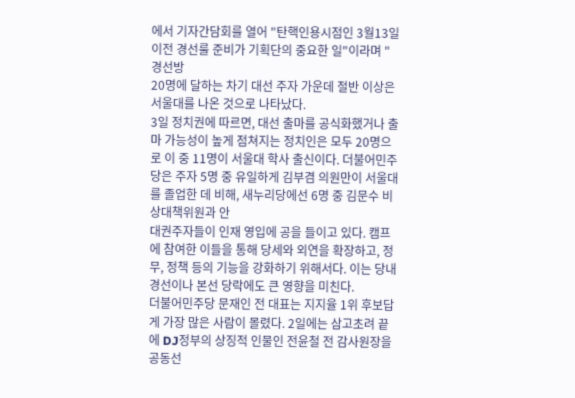에서 기자간담회를 열어 "탄핵인용시점인 3월13일 이전 경선룰 준비가 기획단의 중요한 일"이라며 "경선방
20명에 달하는 차기 대선 주자 가운데 절반 이상은 서울대를 나온 것으로 나타났다.
3일 정치권에 따르면, 대선 출마를 공식화했거나 출마 가능성이 높게 점쳐지는 정치인은 모두 20명으로 이 중 11명이 서울대 학사 출신이다. 더불어민주당은 주자 5명 중 유일하게 김부겸 의원만이 서울대를 졸업한 데 비해, 새누리당에선 6명 중 김문수 비상대책위원과 안
대권주자들이 인재 영입에 공을 들이고 있다. 캠프에 참여한 이들을 통해 당세와 외연을 확장하고, 정무, 정책 등의 기능을 강화하기 위해서다. 이는 당내 경선이나 본선 당락에도 큰 영향을 미친다.
더불어민주당 문재인 전 대표는 지지율 1위 후보답게 가장 많은 사람이 몰렸다. 2일에는 삼고초려 끝에 DJ정부의 상징적 인물인 전윤철 전 감사원장을 공동선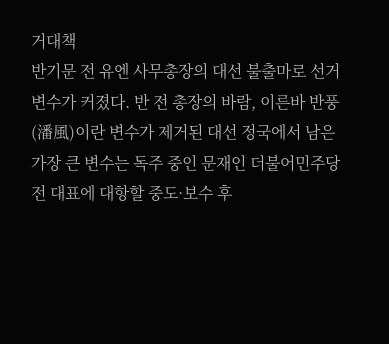거대책
반기문 전 유엔 사무총장의 대선 불출마로 선거 변수가 커졌다. 반 전 총장의 바람, 이른바 반풍(潘風)이란 변수가 제거된 대선 정국에서 남은 가장 큰 변수는 독주 중인 문재인 더불어민주당 전 대표에 대항할 중도·보수 후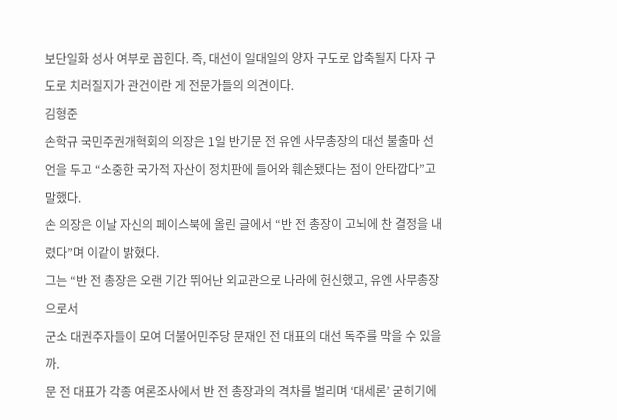보단일화 성사 여부로 꼽힌다. 즉, 대선이 일대일의 양자 구도로 압축될지 다자 구도로 치러질지가 관건이란 게 전문가들의 의견이다.
김형준
손학규 국민주권개혁회의 의장은 1일 반기문 전 유엔 사무총장의 대선 불출마 선언을 두고 “소중한 국가적 자산이 정치판에 들어와 훼손됐다는 점이 안타깝다”고 말했다.
손 의장은 이날 자신의 페이스북에 올린 글에서 “반 전 총장이 고뇌에 찬 결정을 내렸다”며 이같이 밝혔다.
그는 “반 전 총장은 오랜 기간 뛰어난 외교관으로 나라에 헌신했고, 유엔 사무총장으로서
군소 대권주자들이 모여 더불어민주당 문재인 전 대표의 대선 독주를 막을 수 있을까.
문 전 대표가 각종 여론조사에서 반 전 총장과의 격차를 벌리며 ‘대세론’ 굳히기에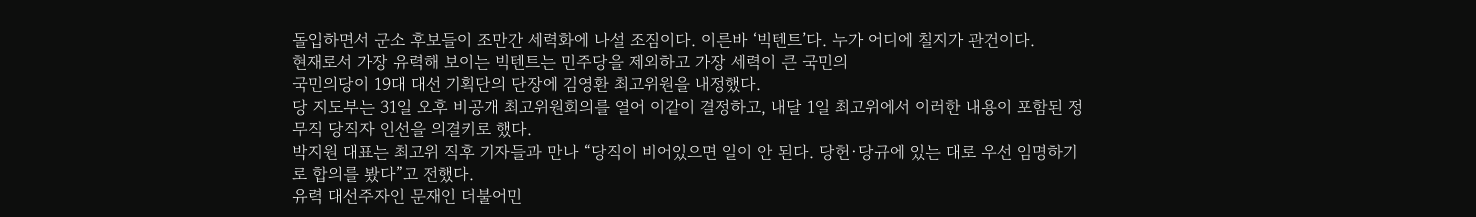돌입하면서 군소 후보들이 조만간 세력화에 나설 조짐이다. 이른바 ‘빅텐트’다. 누가 어디에 칠지가 관건이다.
현재로서 가장 유력해 보이는 빅텐트는 민주당을 제외하고 가장 세력이 큰 국민의
국민의당이 19대 대선 기획단의 단장에 김영환 최고위원을 내정했다.
당 지도부는 31일 오후 비공개 최고위원회의를 열어 이같이 결정하고, 내달 1일 최고위에서 이러한 내용이 포함된 정무직 당직자 인선을 의결키로 했다.
박지원 대표는 최고위 직후 기자들과 만나 “당직이 비어있으면 일이 안 된다. 당헌·당규에 있는 대로 우선 임명하기로 합의를 봤다”고 전했다.
유력 대선주자인 문재인 더불어민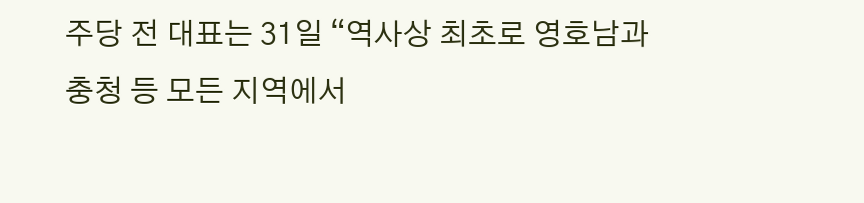주당 전 대표는 31일 “역사상 최초로 영호남과 충청 등 모든 지역에서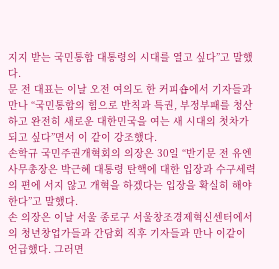지지 받는 국민통합 대통령의 시대를 열고 싶다”고 말했다.
문 전 대표는 이날 오전 여의도 한 커피숍에서 기자들과 만나 “국민통합의 힘으로 반칙과 특권, 부정부패를 청산하고 완전히 새로운 대한민국을 여는 새 시대의 첫차가 되고 싶다”면서 이 같이 강조했다.
손학규 국민주권개혁회의 의장은 30일 “반기문 전 유엔 사무총장은 박근혜 대통령 탄핵에 대한 입장과 수구세력의 편에 서지 않고 개혁을 하겠다는 입장을 확실히 해야 한다”고 말했다.
손 의장은 이날 서울 종로구 서울창조경제혁신센터에서의 청년창업가들과 간담회 직후 기자들과 만나 이같이 언급했다. 그러면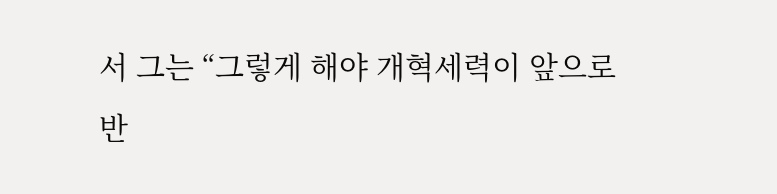서 그는 “그렇게 해야 개혁세력이 앞으로 반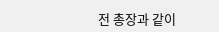전 총장과 같이